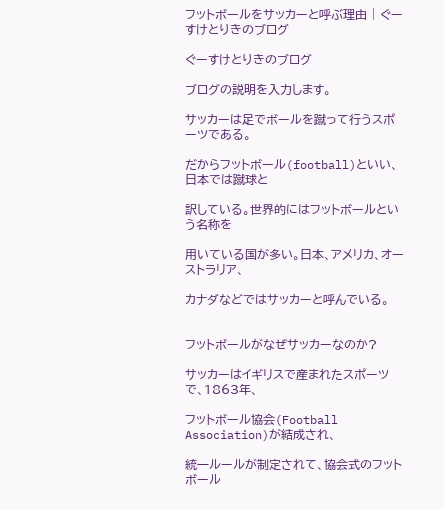フットボールをサッカーと呼ぶ理由 | ぐーすけとりきのブログ

ぐーすけとりきのブログ

ブログの説明を入力します。

サッカーは足でボールを蹴って行うスポーツである。

だからフットボール(football)といい、日本では蹴球と

訳している。世界的にはフットボールという名称を

用いている国が多い。日本、アメリカ、オーストラリア、

カナダなどではサッカーと呼んでいる。


フットボールがなぜサッカーなのか?

サッカーはイギリスで産まれたスポーツで、1863年、

フットボール協会(Football Association)が結成され、

統一ルールが制定されて、協会式のフットボール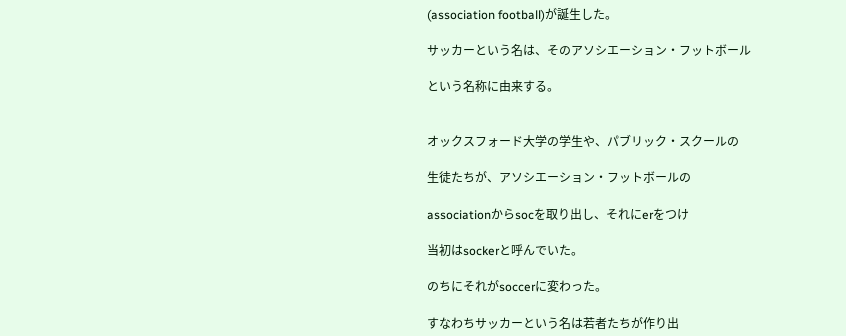(association football)が誕生した。

サッカーという名は、そのアソシエーション・フットボール

という名称に由来する。


オックスフォード大学の学生や、パブリック・スクールの

生徒たちが、アソシエーション・フットボールの

associationからsocを取り出し、それにerをつけ

当初はsockerと呼んでいた。

のちにそれがsoccerに変わった。

すなわちサッカーという名は若者たちが作り出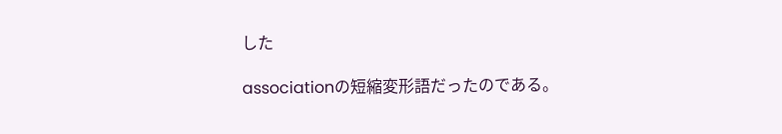した

associationの短縮変形語だったのである。